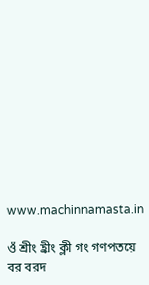www.machinnamasta.in

ওঁ শ্রীং হ্রীং ক্লী গং গণপতয়ে বর বরদ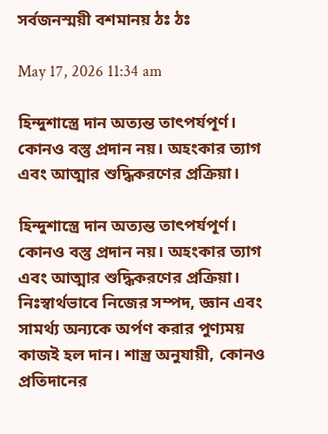সর্বজনস্ময়ী বশমানয় ঠঃ ঠঃ

May 17, 2026 11:34 am

হিন্দুশাস্ত্রে দান অত্যন্ত তাৎপর্যপূর্ণ। কোনও বস্তু প্রদান নয়। অহংকার ত্যাগ এবং আত্মার শুদ্ধিকরণের প্রক্রিয়া।

হিন্দুশাস্ত্রে দান অত্যন্ত তাৎপর্যপূর্ণ। কোনও বস্তু প্রদান নয়। অহংকার ত্যাগ এবং আত্মার শুদ্ধিকরণের প্রক্রিয়া। নিঃস্বার্থভাবে নিজের সম্পদ, জ্ঞান এবং সামর্থ্য অন্যকে অর্পণ করার পুণ্যময় কাজই হল দান। শাস্ত্র অনুযায়ী, কোনও প্রতিদানের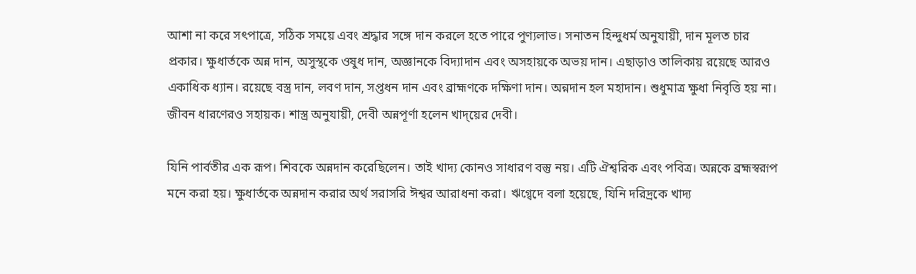আশা না করে সৎপাত্রে, সঠিক সময়ে এবং শ্রদ্ধার সঙ্গে দান করলে হতে পারে পুণ্যলাভ। সনাতন হিন্দুধর্ম অনুযায়ী, দান মূলত চার প্রকার। ক্ষুধার্তকে অন্ন দান, অসুস্থকে ওষুধ দান, অজ্ঞানকে বিদ্যাদান এবং অসহায়কে অভয় দান। এছাড়াও তালিকায় রয়েছে আরও একাধিক ধ্যান। রয়েছে বস্ত্র দান, লবণ দান, সপ্তধন দান এবং ব্রাহ্মণকে দক্ষিণা দান। অন্নদান হল মহাদান। শুধুমাত্র ক্ষুধা নিবৃত্তি হয় না। জীবন ধারণেরও সহায়ক। শাস্ত্র অনুযায়ী, দেবী অন্নপূর্ণা হলেন খাদ্য়ের দেবী।

যিনি পার্বতীর এক রূপ। শিবকে অন্নদান করেছিলেন। তাই খাদ্য কোনও সাধারণ বস্তু নয়। এটি ঐশ্বরিক এবং পবিত্র। অন্নকে ব্রহ্মস্বরূপ মনে করা হয়। ক্ষুধার্তকে অন্নদান করার অর্থ সরাসরি ঈশ্বর আরাধনা করা। ঋগ্বেদে বলা হয়েছে, যিনি দরিদ্রকে খাদ্য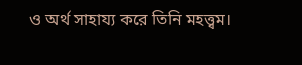ও অর্থ সাহায্য করে তিনি মহত্ত্বম।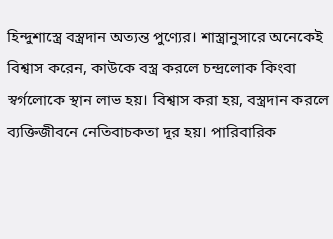হিন্দুশাস্ত্রে বস্ত্রদান অত্যন্ত পুণ্যের। শাস্ত্রানুসারে অনেকেই বিশ্বাস করেন, কাউকে বস্ত্র করলে চন্দ্রলোক কিংবা স্বর্গলোকে স্থান লাভ হয়। বিশ্বাস করা হয়, বস্ত্রদান করলে ব্যক্তিজীবনে নেতিবাচকতা দূর হয়। পারিবারিক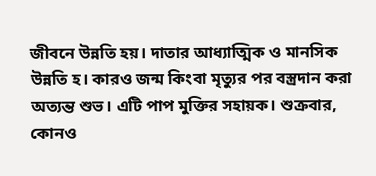জীবনে উন্নতি হয়। দাতার আধ্যাত্মিক ও মানসিক উন্নতি হ। কারও জন্ম কিংবা মৃত্যুর পর বস্ত্রদান করা অত্যন্ত শুভ। এটি পাপ মুক্তির সহায়ক। শুক্রবার, কোনও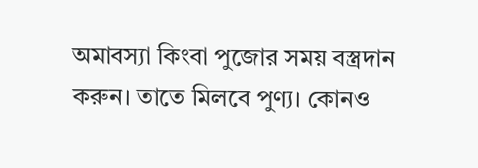অমাবস্যা কিংবা পুজোর সময় বস্ত্রদান করুন। তাতে মিলবে পুণ্য। কোনও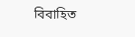বিবাহিত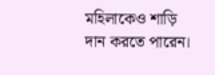মহিলাকেও শাড়ি দান করতে পারেন।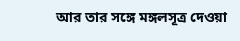আর তার সঙ্গে মঙ্গলসূত্র দেওয়া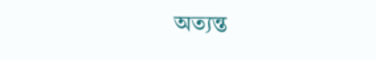অত্যন্ত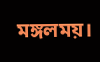মঙ্গলময়।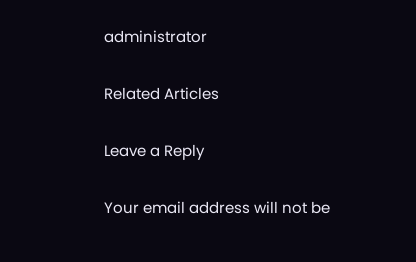administrator

Related Articles

Leave a Reply

Your email address will not be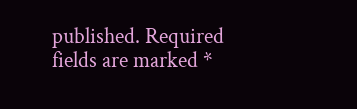published. Required fields are marked *